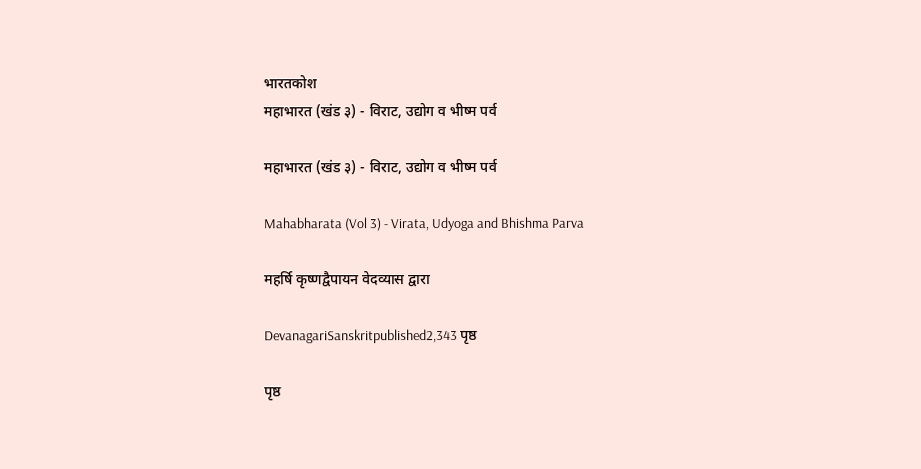भारतकोश
महाभारत (खंड ३) - विराट, उद्योग व भीष्म पर्व

महाभारत (खंड ३) - विराट, उद्योग व भीष्म पर्व

Mahabharata (Vol 3) - Virata, Udyoga and Bhishma Parva

महर्षि कृष्णद्वैपायन वेदव्यास द्वारा

DevanagariSanskritpublished2,343 पृष्ठ

पृष्ठ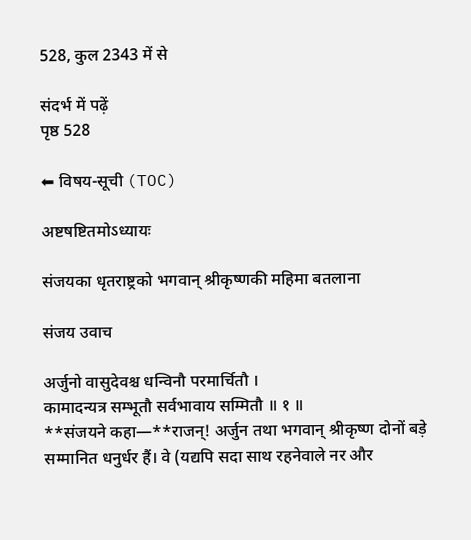528, कुल 2343 में से

संदर्भ में पढ़ें
पृष्ठ 528

⬅ विषय-सूची (TOC)

अष्टषष्टितमोऽध्यायः

संजयका धृतराष्ट्रको भगवान् श्रीकृष्णकी महिमा बतलाना

संजय उवाच

अर्जुनो वासुदेवश्च धन्विनौ परमार्चितौ ।
कामादन्यत्र सम्भूतौ सर्वभावाय सम्मितौ ॥ १ ॥
**संजयने कहा—**राजन्! अर्जुन तथा भगवान् श्रीकृष्ण दोनों बड़े सम्मानित धनुर्धर हैं। वे (यद्यपि सदा साथ रहनेवाले नर और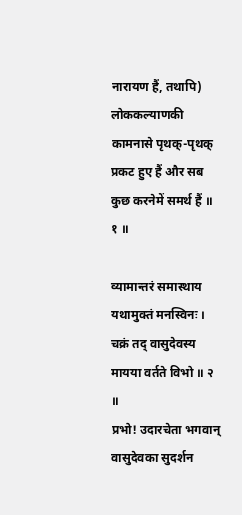नारायण हैं, तथापि) लोककल्याणकी कामनासे पृथक्-पृथक् प्रकट हुए हैं और सब कुछ करनेमें समर्थ हैं ॥ १ ॥

व्यामान्तरं समास्थाय यथामुक्तं मनस्विनः ।
चक्रं तद् वासुदेवस्य मायया वर्तते विभो ॥ २ ॥
प्रभो! उदारचेता भगवान् वासुदेवका सुदर्शन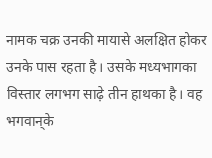नामक चक्र उनकी मायासे अलक्षित होकर उनके पास रहता है। उसके मध्यभागका विस्तार लगभग साढ़े तीन हाथका है। वह भगवान्‌के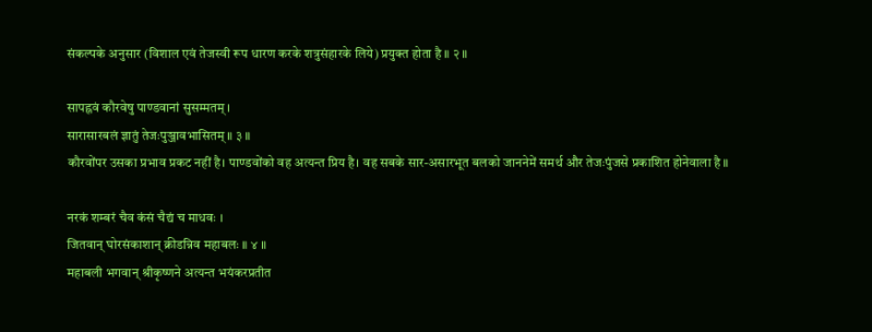संकल्पके अनुसार (विशाल एवं तेजस्वी रूप धारण करके शत्रुसंहारके लिये) प्रयुक्त होता है ॥ २ ॥

सापह्नवं कौरवेषु पाण्डवानां सुसम्मतम् ।
सारासारबलं ज्ञातुं तेजःपुञ्जावभासितम् ॥ ३ ॥
कौरवोंपर उसका प्रभाव प्रकट नहीं है। पाण्डवोंको वह अत्यन्त प्रिय है। वह सबके सार-असारभूत बलको जाननेमें समर्थ और तेजःपुंजसे प्रकाशित होनेवाला है ॥

नरकं शम्बरं चैव कंसं चैद्यं च माधवः ।
जितवान् घोरसंकाशान् क्रीडन्निव महाबलः ॥ ४ ॥
महाबली भगवान् श्रीकृष्णने अत्यन्त भयंकरप्रतीत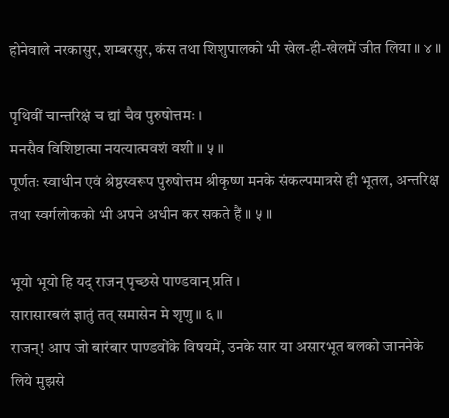होनेवाले नरकासुर, शम्बरसुर, कंस तथा शिशुपालको भी खेल-ही-खेलमें जीत लिया ॥ ४ ॥

पृथिवीं चान्तरिक्षं च द्यां चैव पुरुषोत्तमः ।
मनसैव विशिष्टात्मा नयत्यात्मवशं वशी ॥ ५ ॥
पूर्णतः स्वाधीन एवं श्रेष्ठस्वरूप पुरुषोत्तम श्रीकृष्ण मनके संकल्पमात्रसे ही भूतल, अन्तरिक्ष तथा स्वर्गलोकको भी अपने अधीन कर सकते हैं ॥ ५ ॥

भूयो भूयो हि यद् राजन् पृच्छसे पाण्डवान् प्रति ।
सारासारबलं ज्ञातुं तत् समासेन मे शृणु ॥ ६ ॥
राजन्! आप जो बारंबार पाण्डवोंके विषयमें, उनके सार या असारभूत बलको जाननेके लिये मुझसे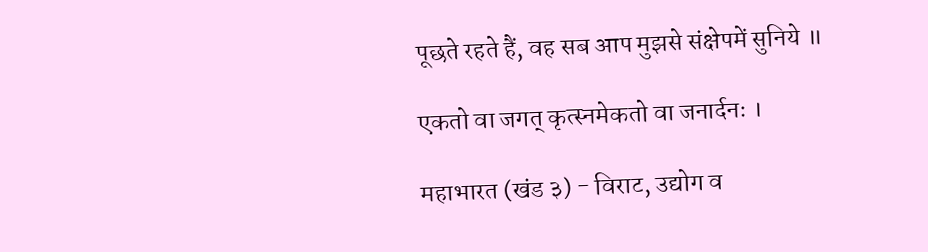पूछते रहते हैं, वह सब आप मुझसे संक्षेपमें सुनिये ॥

एकतो वा जगत् कृत्स्नमेकतो वा जनार्दनः ।

महाभारत (खंड ३) - विराट, उद्योग व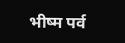भीष्म पर्व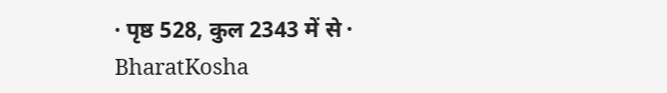· पृष्ठ 528, कुल 2343 में से · BharatKosha